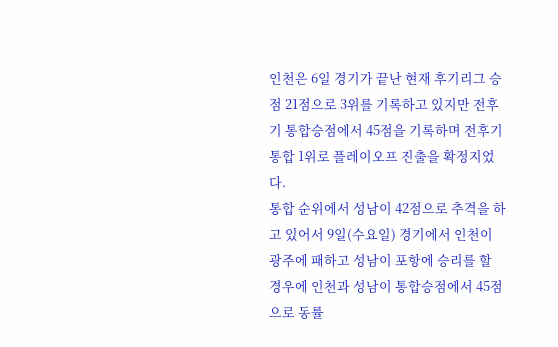인천은 6일 경기가 끝난 현재 후기리그 승점 21점으로 3위를 기록하고 있지만 전후기 통합승점에서 45점을 기록하며 전후기 통합 1위로 플레이오프 진출을 확정지었다.
통합 순위에서 성남이 42점으로 추격을 하고 있어서 9일(수요일) 경기에서 인천이 광주에 패하고 성남이 포항에 승리를 할 경우에 인천과 성남이 통합승점에서 45점으로 동률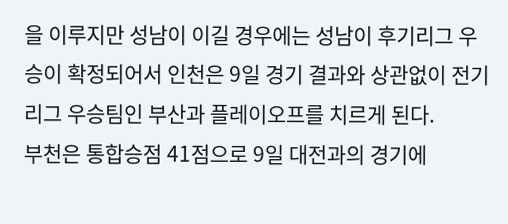을 이루지만 성남이 이길 경우에는 성남이 후기리그 우승이 확정되어서 인천은 9일 경기 결과와 상관없이 전기리그 우승팀인 부산과 플레이오프를 치르게 된다.
부천은 통합승점 41점으로 9일 대전과의 경기에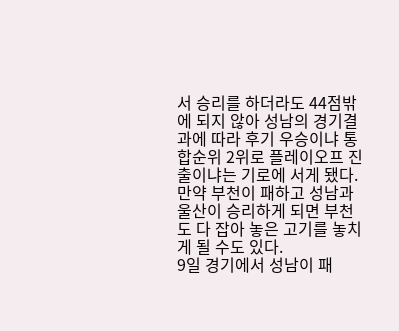서 승리를 하더라도 44점밖에 되지 않아 성남의 경기결과에 따라 후기 우승이냐 통합순위 2위로 플레이오프 진출이냐는 기로에 서게 됐다. 만약 부천이 패하고 성남과 울산이 승리하게 되면 부천도 다 잡아 놓은 고기를 놓치게 될 수도 있다.
9일 경기에서 성남이 패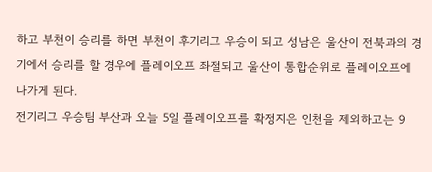하고 부천이 승리를 하면 부천이 후기리그 우승이 되고 성남은 울산이 전북과의 경기에서 승리를 할 경우에 플레이오프 좌절되고 울산이 통합순위로 플레이오프에 나가게 된다.
전기리그 우승팀 부산과 오늘 5일 플레이오프를 확정지은 인천을 제외하고는 9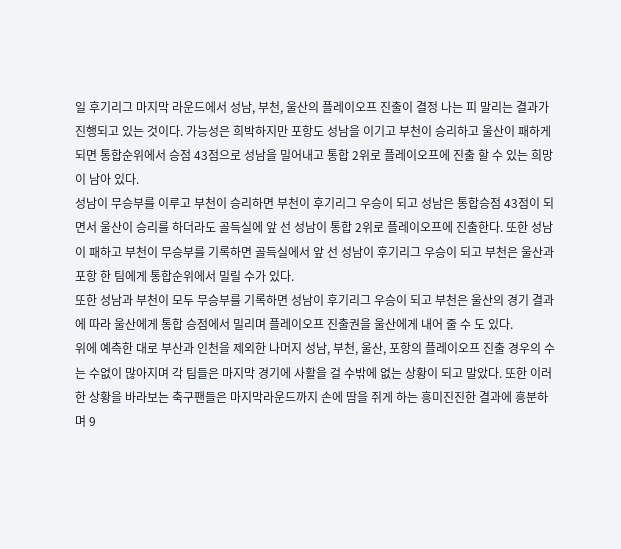일 후기리그 마지막 라운드에서 성남, 부천, 울산의 플레이오프 진출이 결정 나는 피 말리는 결과가 진행되고 있는 것이다. 가능성은 희박하지만 포항도 성남을 이기고 부천이 승리하고 울산이 패하게 되면 통합순위에서 승점 43점으로 성남을 밀어내고 통합 2위로 플레이오프에 진출 할 수 있는 희망이 남아 있다.
성남이 무승부를 이루고 부천이 승리하면 부천이 후기리그 우승이 되고 성남은 통합승점 43점이 되면서 울산이 승리를 하더라도 골득실에 앞 선 성남이 통합 2위로 플레이오프에 진출한다. 또한 성남이 패하고 부천이 무승부를 기록하면 골득실에서 앞 선 성남이 후기리그 우승이 되고 부천은 울산과 포항 한 팀에게 통합순위에서 밀릴 수가 있다.
또한 성남과 부천이 모두 무승부를 기록하면 성남이 후기리그 우승이 되고 부천은 울산의 경기 결과에 따라 울산에게 통합 승점에서 밀리며 플레이오프 진출권을 울산에게 내어 줄 수 도 있다.
위에 예측한 대로 부산과 인천을 제외한 나머지 성남, 부천, 울산, 포항의 플레이오프 진출 경우의 수는 수없이 많아지며 각 팀들은 마지막 경기에 사활을 걸 수밖에 없는 상황이 되고 말았다. 또한 이러한 상황을 바라보는 축구팬들은 마지막라운드까지 손에 땀을 쥐게 하는 흥미진진한 결과에 흥분하며 9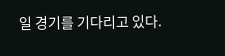일 경기를 기다리고 있다.